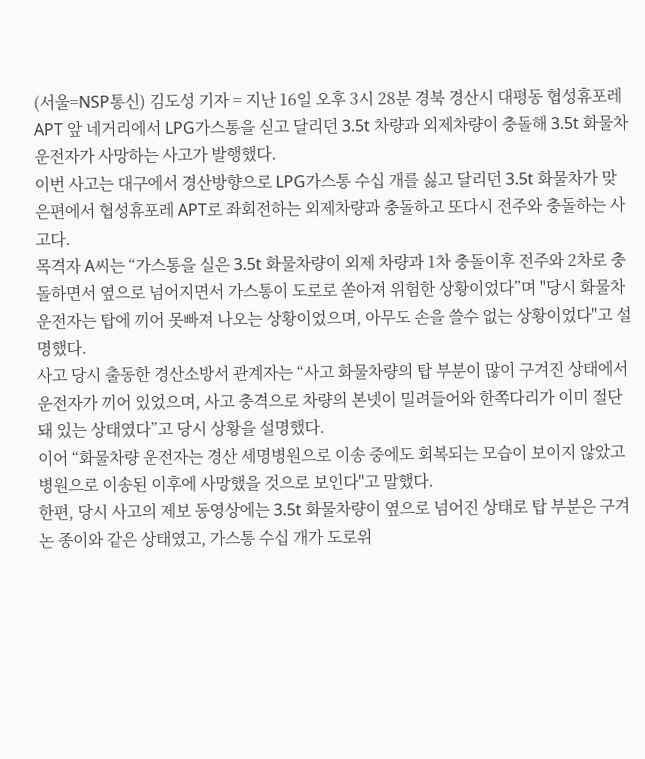(서울=NSP통신) 김도성 기자 = 지난 16일 오후 3시 28분 경북 경산시 대평동 협성휴포레APT 앞 네거리에서 LPG가스통을 싣고 달리던 3.5t 차량과 외제차량이 충돌해 3.5t 화물차 운전자가 사망하는 사고가 발행했다.
이번 사고는 대구에서 경산방향으로 LPG가스통 수십 개를 싫고 달리던 3.5t 화물차가 맞은편에서 협성휴포레 APT로 좌회전하는 외제차량과 충돌하고 또다시 전주와 충돌하는 사고다.
목격자 A씨는 “가스통을 실은 3.5t 화물차량이 외제 차량과 1차 충돌이후 전주와 2차로 충돌하면서 옆으로 넘어지면서 가스통이 도로로 쏟아져 위험한 상황이었다”며 "당시 화물차 운전자는 탑에 끼어 못빠져 나오는 상황이었으며, 아무도 손을 쓸수 없는 상황이었다"고 설명했다.
사고 당시 출동한 경산소방서 관계자는 “사고 화물차량의 탑 부분이 많이 구겨진 상태에서 운전자가 끼어 있었으며, 사고 충격으로 차량의 본넷이 밀려들어와 한쪽다리가 이미 절단돼 있는 상태였다”고 당시 상황을 설명했다.
이어 “화물차량 운전자는 경산 세명병원으로 이송 중에도 회복되는 모습이 보이지 않았고 병원으로 이송된 이후에 사망했을 것으로 보인다"고 말했다.
한편, 당시 사고의 제보 동영상에는 3.5t 화물차량이 옆으로 넘어진 상태로 탑 부분은 구겨 논 종이와 같은 상태였고, 가스통 수십 개가 도로위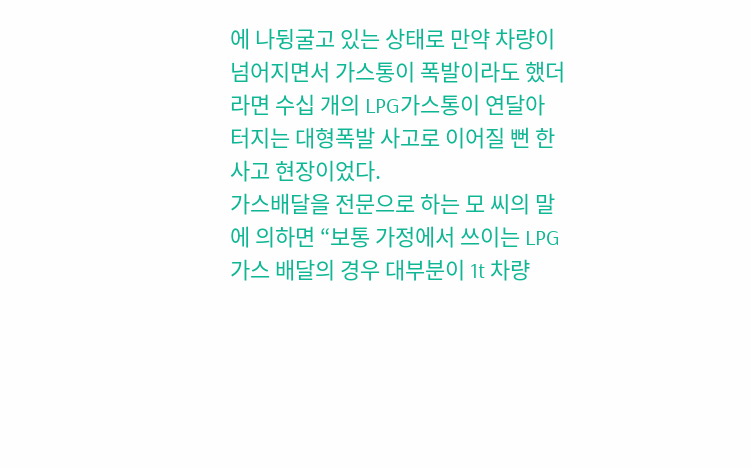에 나뒹굴고 있는 상태로 만약 차량이 넘어지면서 가스통이 폭발이라도 했더라면 수십 개의 LPG가스통이 연달아 터지는 대형폭발 사고로 이어질 뻔 한 사고 현장이었다.
가스배달을 전문으로 하는 모 씨의 말에 의하면 “보통 가정에서 쓰이는 LPG가스 배달의 경우 대부분이 1t 차량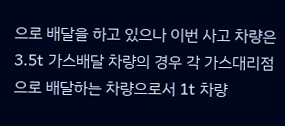으로 배달을 하고 있으나 이번 사고 차량은 3.5t 가스배달 차량의 경우 각 가스대리점으로 배달하는 차량으로서 1t 차량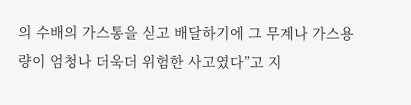의 수배의 가스통을 싣고 배달하기에 그 무계나 가스용량이 엄청나 더욱더 위험한 사고였다”고 지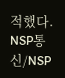적했다.
NSP통신/NSP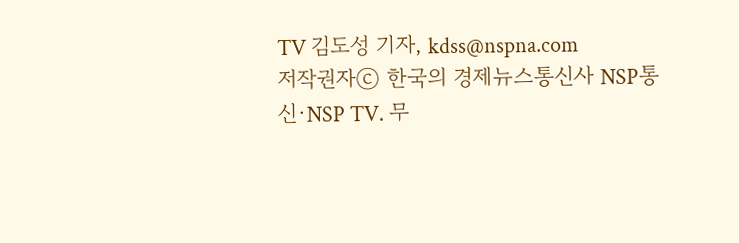TV 김도성 기자, kdss@nspna.com
저작권자ⓒ 한국의 경제뉴스통신사 NSP통신·NSP TV. 무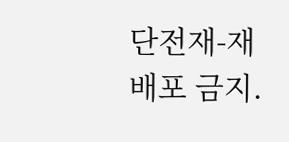단전재-재배포 금지.